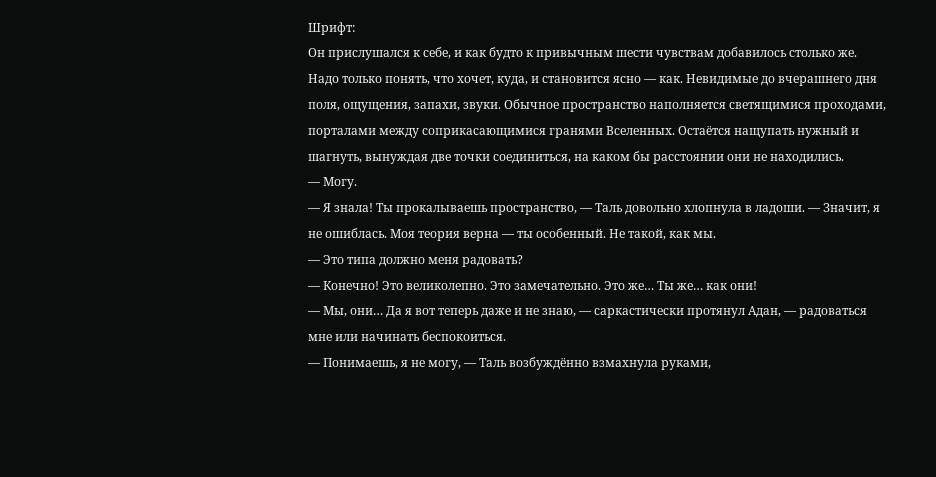Шрифт:
Он прислушался к себе, и как будто к привычным шести чувствам добавилось столько же. Надо только понять, что хочет, куда, и становится ясно — как. Невидимые до вчерашнего дня поля, ощущения, запахи, звуки. Обычное пространство наполняется светящимися проходами, порталами между соприкасающимися гранями Вселенных. Остаётся нащупать нужный и шагнуть, вынуждая две точки соединиться, на каком бы расстоянии они не находились.
— Могу.
— Я знала! Ты прокалываешь пространство, — Таль довольно хлопнула в ладоши. — Значит, я не ошиблась. Моя теория верна — ты особенный. Не такой, как мы.
— Это типа должно меня радовать?
— Конечно! Это великолепно. Это замечательно. Это же… Ты же… как они!
— Мы, они… Да я вот теперь даже и не знаю, — саркастически протянул Адан, — радоваться мне или начинать беспокоиться.
— Понимаешь, я не могу, — Таль возбуждённо взмахнула руками,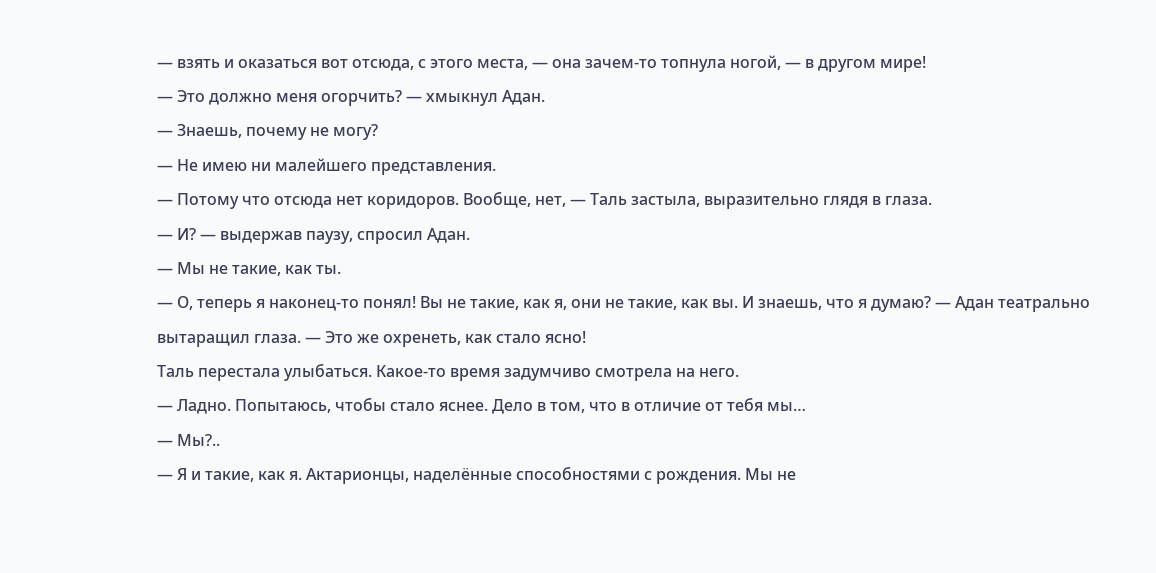— взять и оказаться вот отсюда, с этого места, — она зачем-то топнула ногой, — в другом мире!
— Это должно меня огорчить? — хмыкнул Адан.
— Знаешь, почему не могу?
— Не имею ни малейшего представления.
— Потому что отсюда нет коридоров. Вообще, нет, — Таль застыла, выразительно глядя в глаза.
— И? — выдержав паузу, спросил Адан.
— Мы не такие, как ты.
— О, теперь я наконец-то понял! Вы не такие, как я, они не такие, как вы. И знаешь, что я думаю? — Адан театрально вытаращил глаза. — Это же охренеть, как стало ясно!
Таль перестала улыбаться. Какое-то время задумчиво смотрела на него.
— Ладно. Попытаюсь, чтобы стало яснее. Дело в том, что в отличие от тебя мы…
— Мы?..
— Я и такие, как я. Актарионцы, наделённые способностями с рождения. Мы не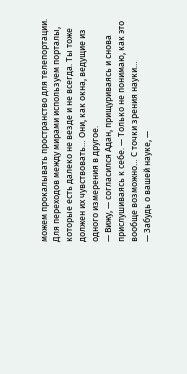можем прокалывать пространство для телепортации. Для переходов между мирами используем порталы, которые есть далеко не везде и не всегда. Ты тоже должен их чувствовать… Они, как окна, ведущие из одного измерения в другое.
— Вижу, — согласился Адан, прищуриваясь и снова прислушиваясь к себе. — Только не понимаю, как это вообще возможно… С точки зрения науки…
— Забудь о вашей науке, —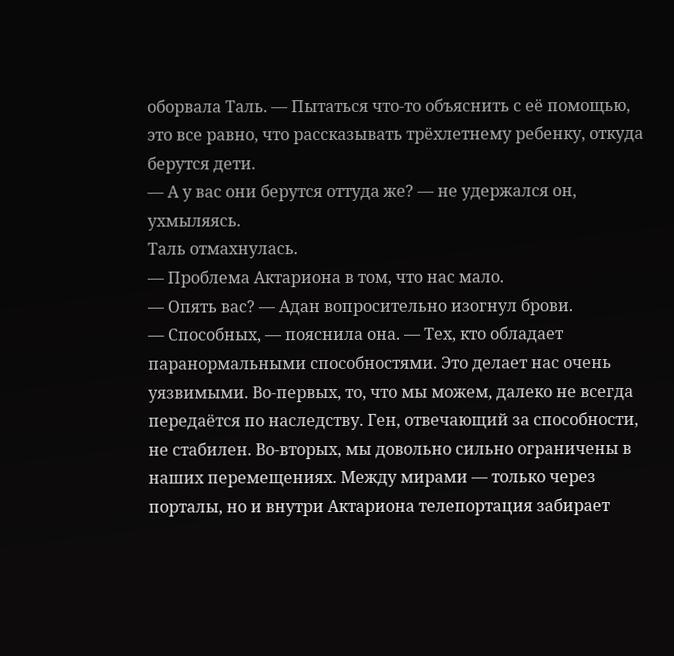оборвала Таль. — Пытаться что-то объяснить с её помощью, это все равно, что рассказывать трёхлетнему ребенку, откуда берутся дети.
— А у вас они берутся оттуда же? — не удержался он, ухмыляясь.
Таль отмахнулась.
— Проблема Актариона в том, что нас мало.
— Опять вас? — Адан вопросительно изогнул брови.
— Способных, — пояснила она. — Тех, кто обладает паранормальными способностями. Это делает нас очень уязвимыми. Во-первых, то, что мы можем, далеко не всегда передаётся по наследству. Ген, отвечающий за способности, не стабилен. Во-вторых, мы довольно сильно ограничены в наших перемещениях. Между мирами — только через порталы, но и внутри Актариона телепортация забирает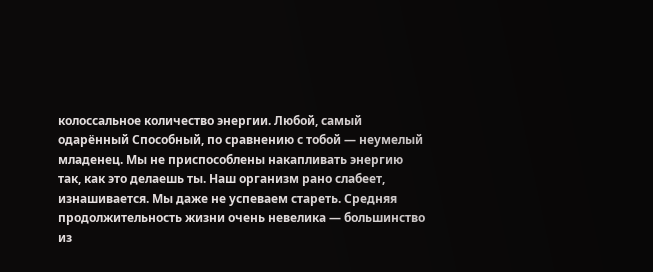колоссальное количество энергии. Любой, самый одарённый Способный, по сравнению с тобой — неумелый младенец. Мы не приспособлены накапливать энергию так, как это делаешь ты. Наш организм рано слабеет, изнашивается. Мы даже не успеваем стареть. Средняя продолжительность жизни очень невелика — большинство из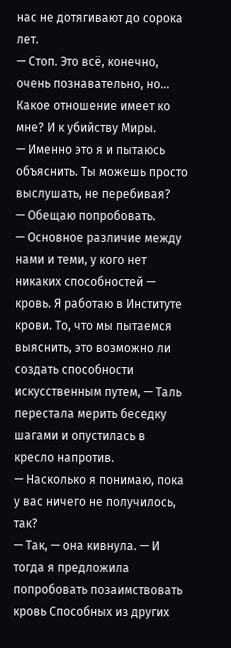нас не дотягивают до сорока лет.
— Стоп. Это всё, конечно, очень познавательно, но… Какое отношение имеет ко мне? И к убийству Миры.
— Именно это я и пытаюсь объяснить. Ты можешь просто выслушать, не перебивая?
— Обещаю попробовать.
— Основное различие между нами и теми, у кого нет никаких способностей — кровь. Я работаю в Институте крови. То, что мы пытаемся выяснить, это возможно ли создать способности искусственным путем, — Таль перестала мерить беседку шагами и опустилась в кресло напротив.
— Насколько я понимаю, пока у вас ничего не получилось, так?
— Так, — она кивнула. — И тогда я предложила попробовать позаимствовать кровь Способных из других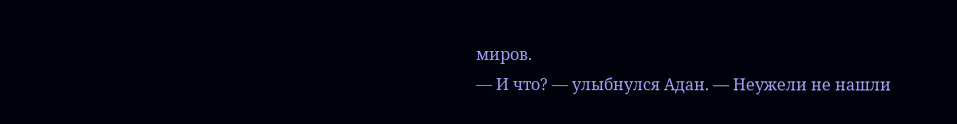миров.
— И что? — улыбнулся Адан. — Неужели не нашли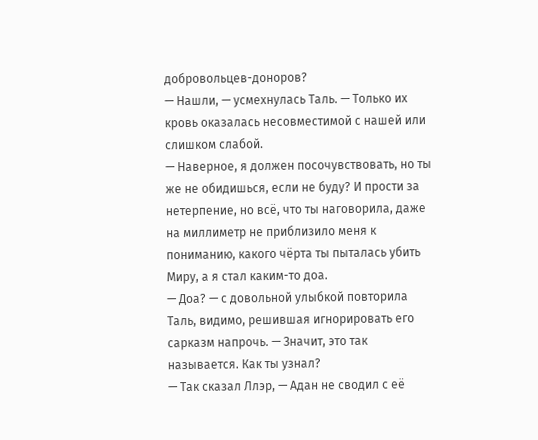добровольцев-доноров?
— Нашли, — усмехнулась Таль. — Только их кровь оказалась несовместимой с нашей или слишком слабой.
— Наверное, я должен посочувствовать, но ты же не обидишься, если не буду? И прости за нетерпение, но всё, что ты наговорила, даже на миллиметр не приблизило меня к пониманию, какого чёрта ты пыталась убить Миру, а я стал каким-то доа.
— Доа? — с довольной улыбкой повторила Таль, видимо, решившая игнорировать его сарказм напрочь. — Значит, это так называется. Как ты узнал?
— Так сказал Ллэр, — Адан не сводил с её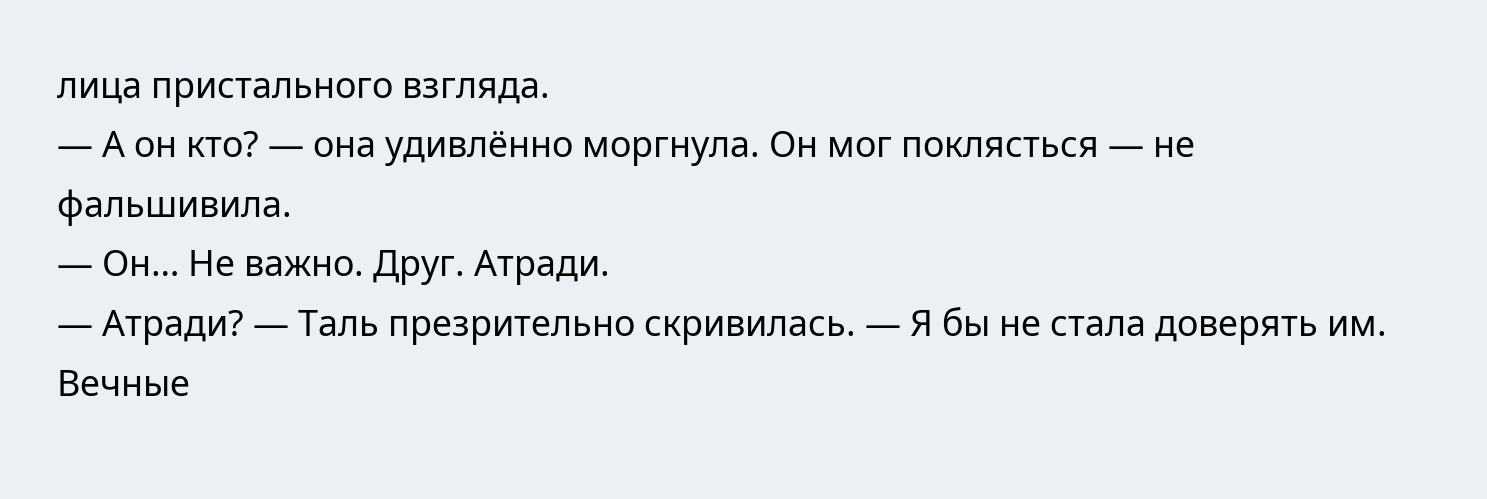лица пристального взгляда.
— А он кто? — она удивлённо моргнула. Он мог поклясться — не фальшивила.
— Он… Не важно. Друг. Атради.
— Атради? — Таль презрительно скривилась. — Я бы не стала доверять им. Вечные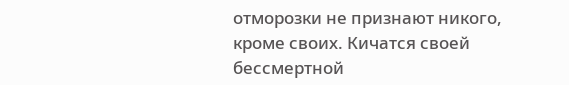отморозки не признают никого, кроме своих. Кичатся своей бессмертной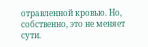отравленной кровью. Но, собственно, это не меняет сути.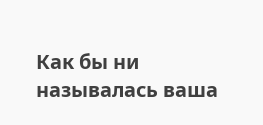Как бы ни называлась ваша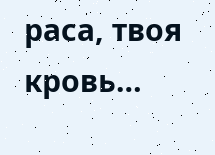раса, твоя кровь…